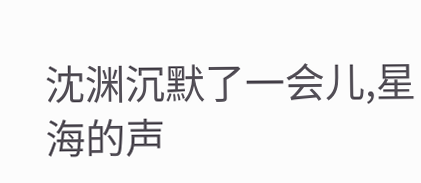沈渊沉默了一会儿,星海的声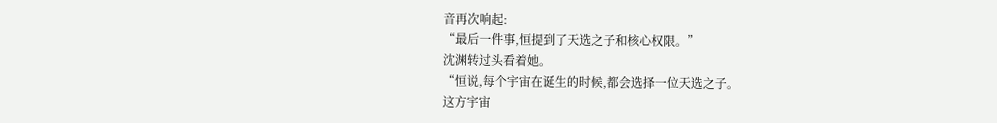音再次响起:
“最后一件事,恒提到了天选之子和核心权限。”
沈渊转过头看着她。
“恒说,每个宇宙在诞生的时候,都会选择一位天选之子。
这方宇宙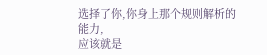选择了你,你身上那个规则解析的能力,
应该就是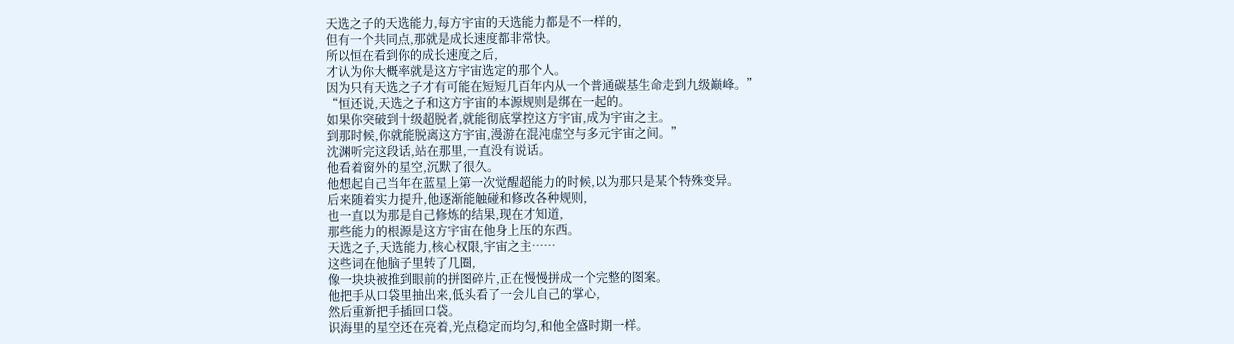天选之子的天选能力,每方宇宙的天选能力都是不一样的,
但有一个共同点,那就是成长速度都非常快。
所以恒在看到你的成长速度之后,
才认为你大概率就是这方宇宙选定的那个人。
因为只有天选之子才有可能在短短几百年内从一个普通碳基生命走到九级巅峰。”
“恒还说,天选之子和这方宇宙的本源规则是绑在一起的。
如果你突破到十级超脱者,就能彻底掌控这方宇宙,成为宇宙之主。
到那时候,你就能脱离这方宇宙,漫游在混沌虚空与多元宇宙之间。”
沈渊听完这段话,站在那里,一直没有说话。
他看着窗外的星空,沉默了很久。
他想起自己当年在蓝星上第一次觉醒超能力的时候,以为那只是某个特殊变异。
后来随着实力提升,他逐渐能触碰和修改各种规则,
也一直以为那是自己修炼的结果,现在才知道,
那些能力的根源是这方宇宙在他身上压的东西。
天选之子,天选能力,核心权限,宇宙之主……
这些词在他脑子里转了几圈,
像一块块被推到眼前的拼图碎片,正在慢慢拼成一个完整的图案。
他把手从口袋里抽出来,低头看了一会儿自己的掌心,
然后重新把手插回口袋。
识海里的星空还在亮着,光点稳定而均匀,和他全盛时期一样。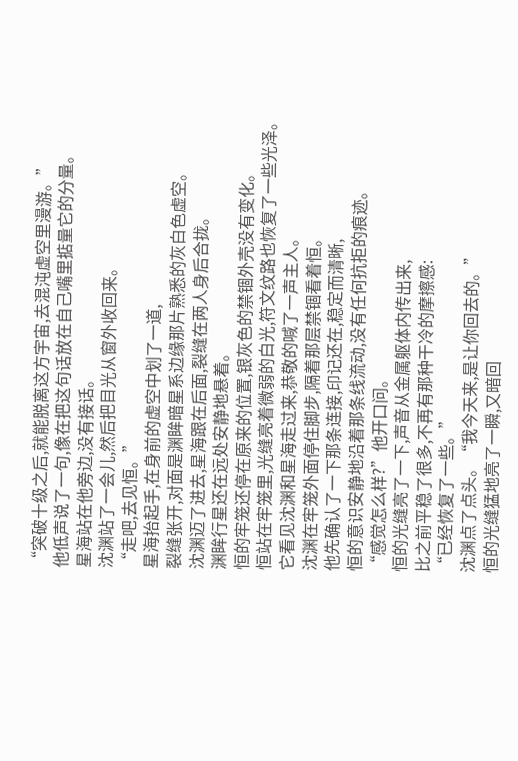“突破十级之后,就能脱离这方宇宙,去混沌虚空里漫游。”
他低声说了一句,像在把这句话放在自己嘴里掂量它的分量。
星海站在他旁边,没有接话。
沈渊站了一会儿,然后把目光从窗外收回来。
“走吧,去见恒。”
星海抬起手,在身前的虚空中划了一道,
裂缝张开,对面是渊眸暗星系边缘那片熟悉的灰白色虚空。
沈渊迈了进去,星海跟在后面,裂缝在两人身后合拢。
渊眸行星还在远处安静地悬着。
恒的牢笼还停在原来的位置,银灰色的禁锢外壳没有变化。
恒站在牢笼里,光缝亮着微弱的白光,符文纹路也恢复了一些光泽。
它看见沈渊和星海走过来,恭敬的喊了一声主人。
沈渊在牢笼外面停住脚步,隔着那层禁锢看着恒。
他先确认了一下那条连接,印记还在,稳定而清晰,
恒的意识安静地沿着那条线流动,没有任何抗拒的痕迹。
“感觉怎么样?”他开口问。
恒的光缝亮了一下,声音从金属躯体内传出来,
比之前平稳了很多,不再有那种干冷的摩擦感:
“已经恢复了一些。”
沈渊点了点头。“我今天来,是让你回去的。”
恒的光缝猛地亮了一瞬,又暗回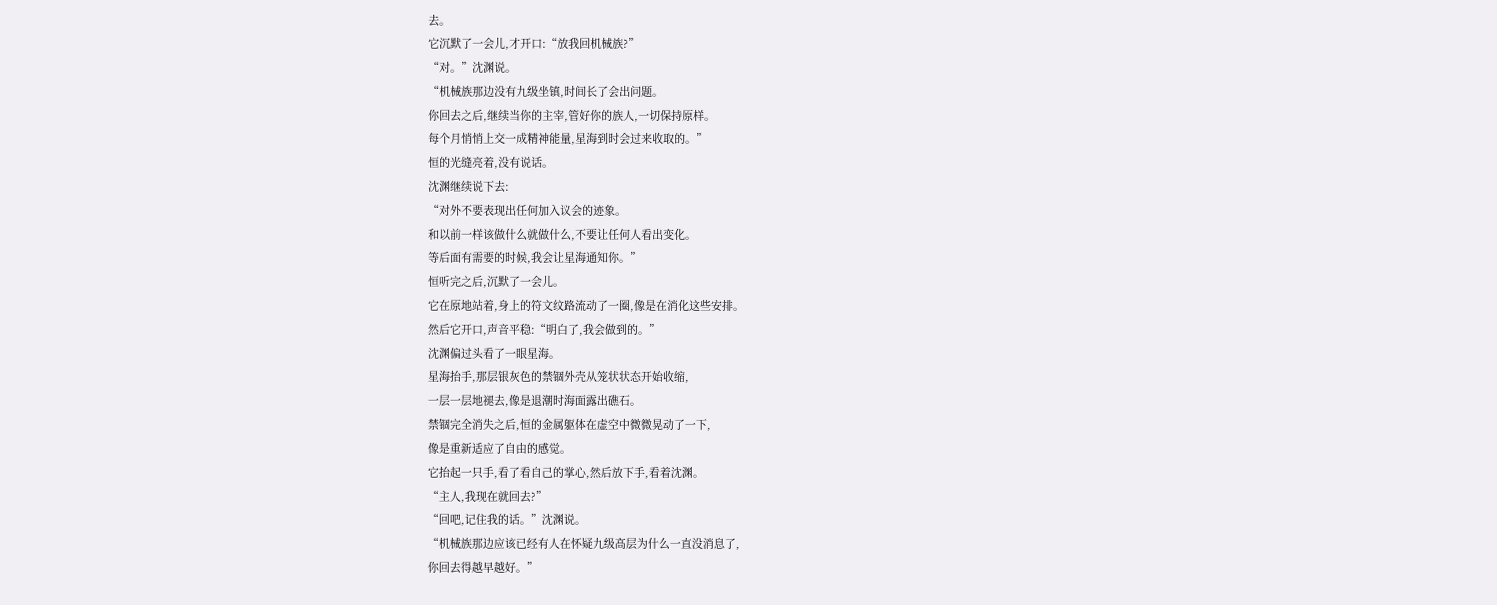去。
它沉默了一会儿,才开口:“放我回机械族?”
“对。”沈渊说。
“机械族那边没有九级坐镇,时间长了会出问题。
你回去之后,继续当你的主宰,管好你的族人,一切保持原样。
每个月悄悄上交一成精神能量,星海到时会过来收取的。”
恒的光缝亮着,没有说话。
沈渊继续说下去:
“对外不要表现出任何加入议会的迹象。
和以前一样该做什么就做什么,不要让任何人看出变化。
等后面有需要的时候,我会让星海通知你。”
恒听完之后,沉默了一会儿。
它在原地站着,身上的符文纹路流动了一圈,像是在消化这些安排。
然后它开口,声音平稳:“明白了,我会做到的。”
沈渊偏过头看了一眼星海。
星海抬手,那层银灰色的禁锢外壳从笼状状态开始收缩,
一层一层地褪去,像是退潮时海面露出礁石。
禁锢完全消失之后,恒的金属躯体在虚空中微微晃动了一下,
像是重新适应了自由的感觉。
它抬起一只手,看了看自己的掌心,然后放下手,看着沈渊。
“主人,我现在就回去?”
“回吧,记住我的话。”沈渊说。
“机械族那边应该已经有人在怀疑九级高层为什么一直没消息了,
你回去得越早越好。”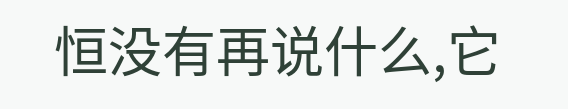恒没有再说什么,它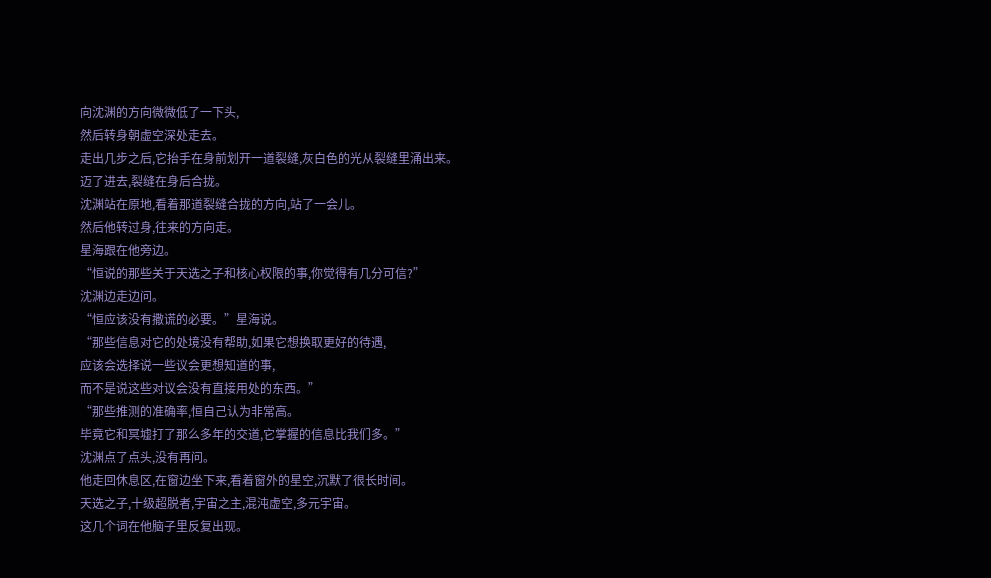向沈渊的方向微微低了一下头,
然后转身朝虚空深处走去。
走出几步之后,它抬手在身前划开一道裂缝,灰白色的光从裂缝里涌出来。
迈了进去,裂缝在身后合拢。
沈渊站在原地,看着那道裂缝合拢的方向,站了一会儿。
然后他转过身,往来的方向走。
星海跟在他旁边。
“恒说的那些关于天选之子和核心权限的事,你觉得有几分可信?”
沈渊边走边问。
“恒应该没有撒谎的必要。”星海说。
“那些信息对它的处境没有帮助,如果它想换取更好的待遇,
应该会选择说一些议会更想知道的事,
而不是说这些对议会没有直接用处的东西。”
“那些推测的准确率,恒自己认为非常高。
毕竟它和冥墟打了那么多年的交道,它掌握的信息比我们多。”
沈渊点了点头,没有再问。
他走回休息区,在窗边坐下来,看着窗外的星空,沉默了很长时间。
天选之子,十级超脱者,宇宙之主,混沌虚空,多元宇宙。
这几个词在他脑子里反复出现。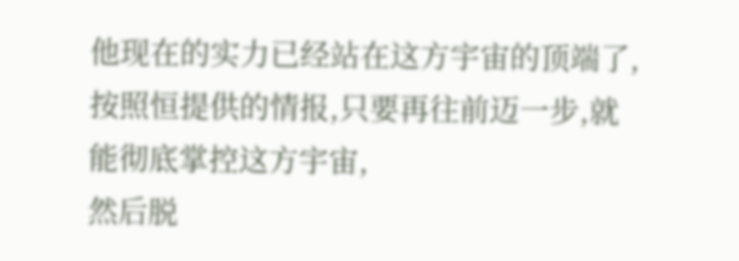他现在的实力已经站在这方宇宙的顶端了,
按照恒提供的情报,只要再往前迈一步,就能彻底掌控这方宇宙,
然后脱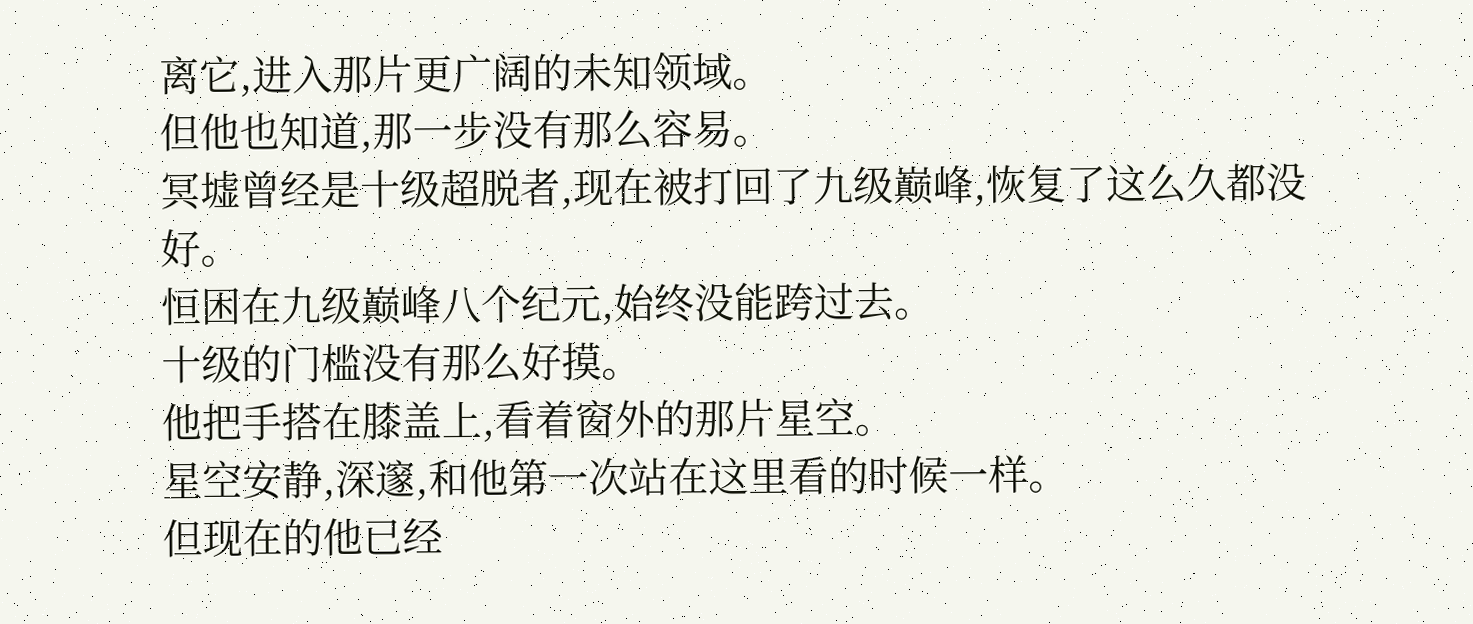离它,进入那片更广阔的未知领域。
但他也知道,那一步没有那么容易。
冥墟曾经是十级超脱者,现在被打回了九级巅峰,恢复了这么久都没好。
恒困在九级巅峰八个纪元,始终没能跨过去。
十级的门槛没有那么好摸。
他把手搭在膝盖上,看着窗外的那片星空。
星空安静,深邃,和他第一次站在这里看的时候一样。
但现在的他已经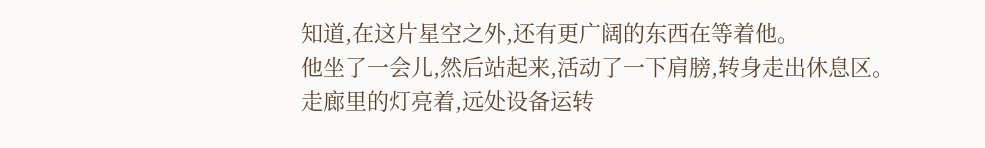知道,在这片星空之外,还有更广阔的东西在等着他。
他坐了一会儿,然后站起来,活动了一下肩膀,转身走出休息区。
走廊里的灯亮着,远处设备运转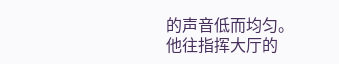的声音低而均匀。
他往指挥大厅的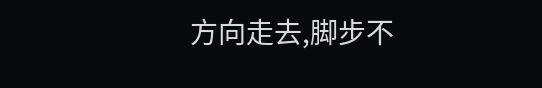方向走去,脚步不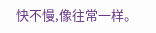快不慢,像往常一样。